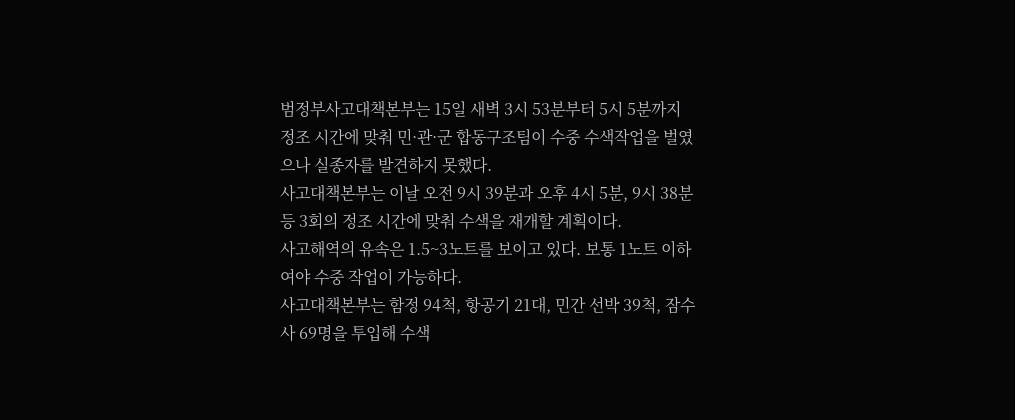범정부사고대책본부는 15일 새벽 3시 53분부터 5시 5분까지 정조 시간에 맞춰 민·관·군 합동구조팀이 수중 수색작업을 벌였으나 실종자를 발견하지 못했다.
사고대책본부는 이날 오전 9시 39분과 오후 4시 5분, 9시 38분 등 3회의 정조 시간에 맞춰 수색을 재개할 계획이다.
사고해역의 유속은 1.5~3노트를 보이고 있다. 보통 1노트 이하여야 수중 작업이 가능하다.
사고대책본부는 함정 94척, 항공기 21대, 민간 선박 39척, 잠수사 69명을 투입해 수색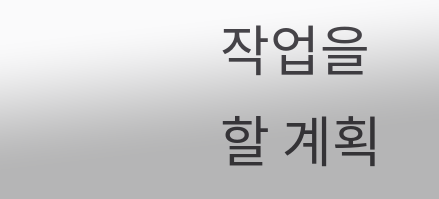작업을 할 계획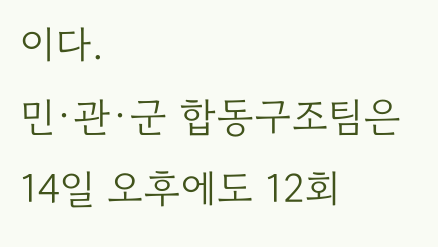이다.
민·관·군 합동구조팀은 14일 오후에도 12회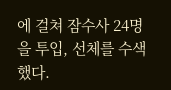에 걸쳐 잠수사 24명을 투입, 선체를 수색했다.